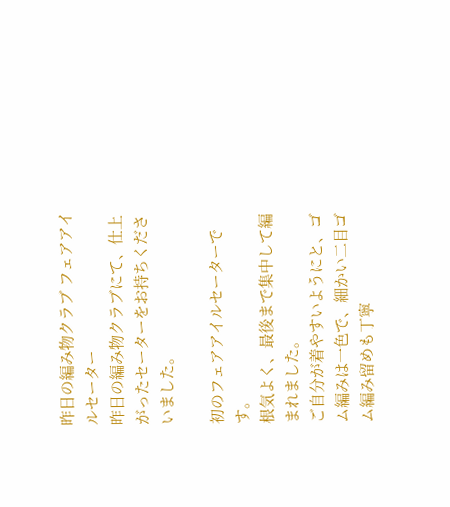昨日の編み物クラブ フェアアイルセーター
昨日の編み物クラブにて、仕上がったセーターをお持ちくださいました。

初のフェアアイルセーターです。
根気よく、最後まで集中して編まれました。
ご自分が着やすいようにと、ゴム編みは一色で、細かい二目ゴム編み留めも丁寧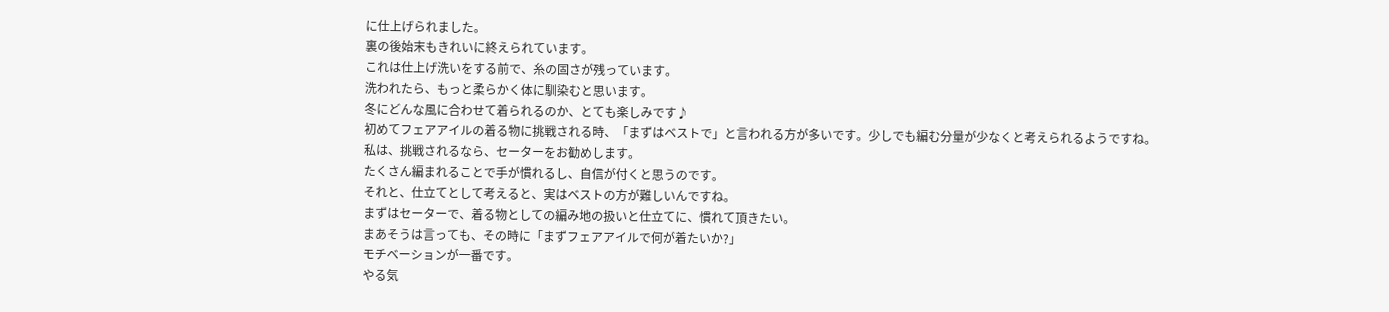に仕上げられました。
裏の後始末もきれいに終えられています。
これは仕上げ洗いをする前で、糸の固さが残っています。
洗われたら、もっと柔らかく体に馴染むと思います。
冬にどんな風に合わせて着られるのか、とても楽しみです♪
初めてフェアアイルの着る物に挑戦される時、「まずはベストで」と言われる方が多いです。少しでも編む分量が少なくと考えられるようですね。
私は、挑戦されるなら、セーターをお勧めします。
たくさん編まれることで手が慣れるし、自信が付くと思うのです。
それと、仕立てとして考えると、実はベストの方が難しいんですね。
まずはセーターで、着る物としての編み地の扱いと仕立てに、慣れて頂きたい。
まあそうは言っても、その時に「まずフェアアイルで何が着たいか?」
モチベーションが一番です。
やる気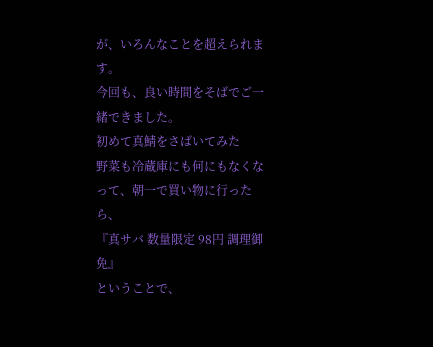が、いろんなことを超えられます。
今回も、良い時間をそばでご一緒できました。
初めて真鯖をさばいてみた
野菜も冷蔵庫にも何にもなくなって、朝一で買い物に行ったら、
『真サバ 数量限定 98円 調理御免』
ということで、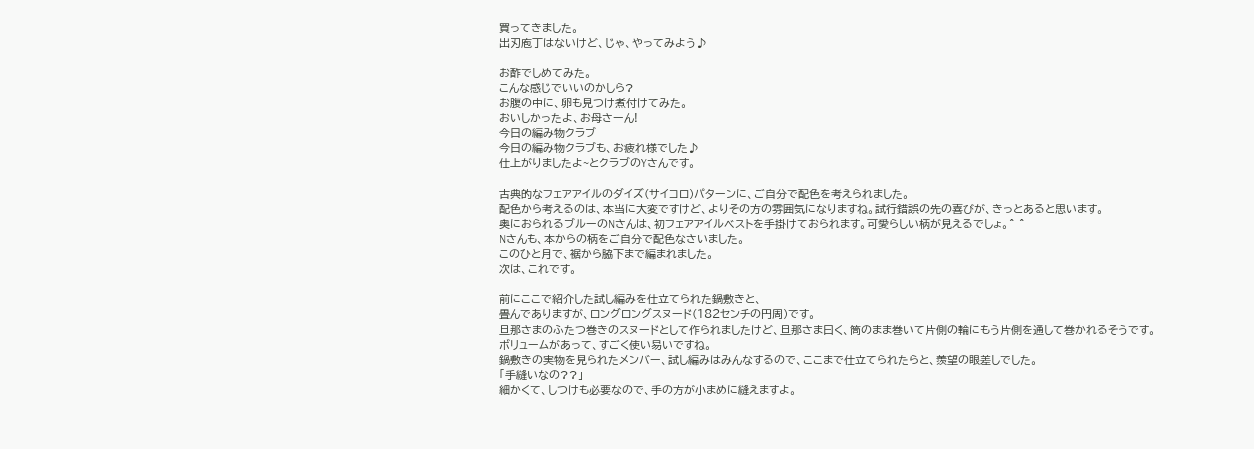買ってきました。
出刃庖丁はないけど、じゃ、やってみよう♪

お酢でしめてみた。
こんな感じでいいのかしら?
お腹の中に、卵も見つけ煮付けてみた。
おいしかったよ、お母さーん!
今日の編み物クラブ
今日の編み物クラブも、お疲れ様でした♪
仕上がりましたよ~とクラブのYさんです。

古典的なフェアアイルのダイズ(サイコロ)パターンに、ご自分で配色を考えられました。
配色から考えるのは、本当に大変ですけど、よりその方の雰囲気になりますね。試行錯誤の先の喜びが、きっとあると思います。
奥におられるブルーのNさんは、初フェアアイルベストを手掛けておられます。可愛らしい柄が見えるでしょ。^ ^
Nさんも、本からの柄をご自分で配色なさいました。
このひと月で、裾から脇下まで編まれました。
次は、これです。

前にここで紹介した試し編みを仕立てられた鍋敷きと、
畳んでありますが、ロングロングスヌード(182センチの円周)です。
旦那さまのふたつ巻きのスヌードとして作られましたけど、旦那さま曰く、筒のまま巻いて片側の輪にもう片側を通して巻かれるそうです。
ボリュームがあって、すごく使い易いですね。
鍋敷きの実物を見られたメンバー、試し編みはみんなするので、ここまで仕立てられたらと、羨望の眼差しでした。
「手縫いなの??」
細かくて、しつけも必要なので、手の方が小まめに縫えますよ。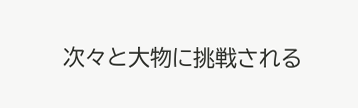次々と大物に挑戦される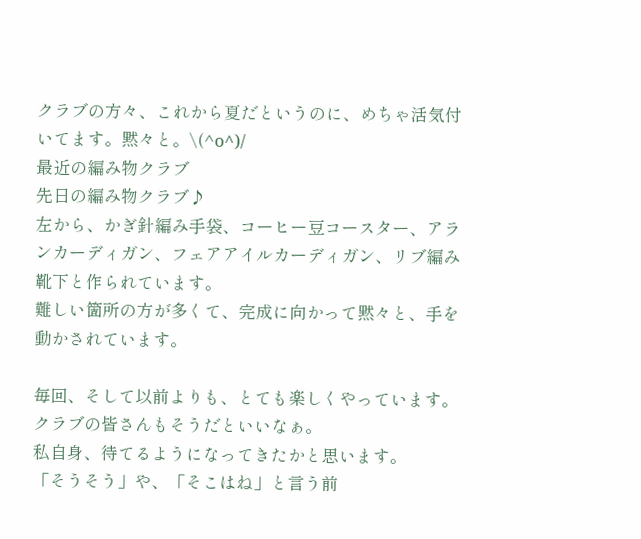クラブの方々、これから夏だというのに、めちゃ活気付いてます。黙々と。\(^o^)/
最近の編み物クラブ
先日の編み物クラブ♪
左から、かぎ針編み手袋、コーヒー豆コースター、アランカーディガン、フェアアイルカーディガン、リブ編み靴下と作られています。
難しい箇所の方が多くて、完成に向かって黙々と、手を動かされています。

毎回、そして以前よりも、とても楽しくやっています。
クラブの皆さんもそうだといいなぁ。
私自身、待てるようになってきたかと思います。
「そうそう」や、「そこはね」と言う前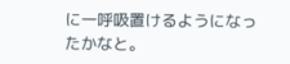に一呼吸置けるようになったかなと。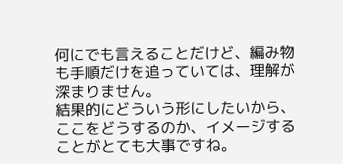何にでも言えることだけど、編み物も手順だけを追っていては、理解が深まりません。
結果的にどういう形にしたいから、ここをどうするのか、イメージすることがとても大事ですね。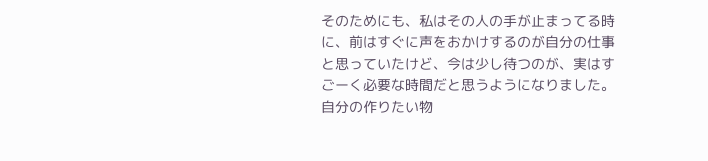そのためにも、私はその人の手が止まってる時に、前はすぐに声をおかけするのが自分の仕事と思っていたけど、今は少し待つのが、実はすごーく必要な時間だと思うようになりました。
自分の作りたい物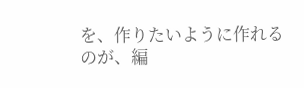を、作りたいように作れるのが、編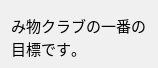み物クラブの一番の目標です。